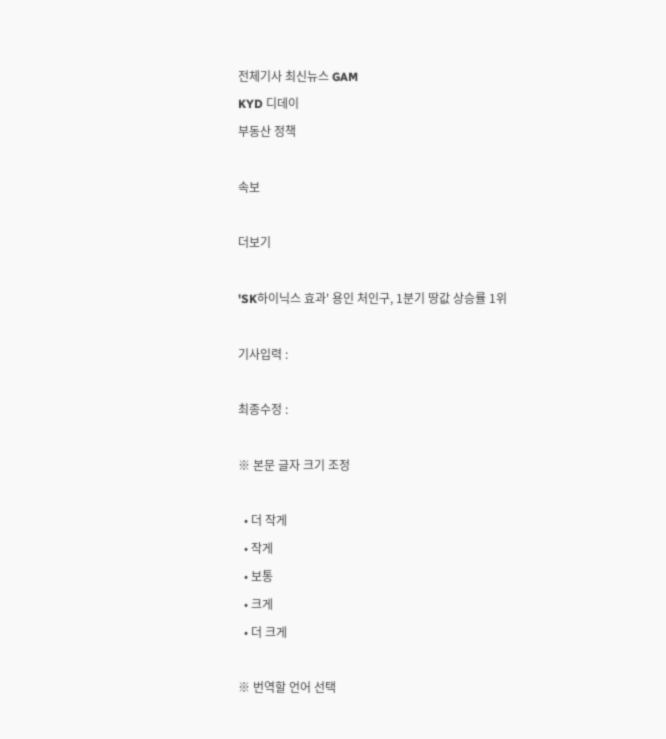전체기사 최신뉴스 GAM
KYD 디데이
부동산 정책

속보

더보기

'SK하이닉스 효과' 용인 처인구, 1분기 땅값 상승률 1위

기사입력 :

최종수정 :

※ 본문 글자 크기 조정

  • 더 작게
  • 작게
  • 보통
  • 크게
  • 더 크게

※ 번역할 언어 선택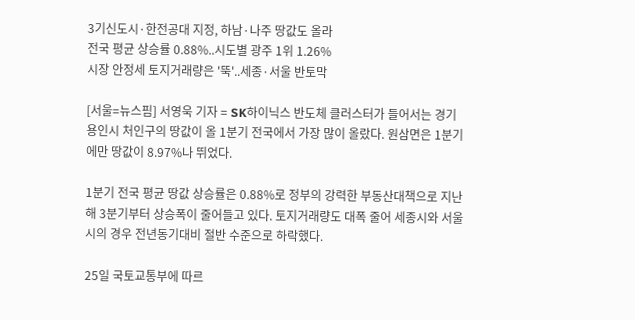3기신도시·한전공대 지정, 하남·나주 땅값도 올라
전국 평균 상승률 0.88%..시도별 광주 1위 1.26%
시장 안정세 토지거래량은 '뚝'..세종·서울 반토막

[서울=뉴스핌] 서영욱 기자 = SK하이닉스 반도체 클러스터가 들어서는 경기 용인시 처인구의 땅값이 올 1분기 전국에서 가장 많이 올랐다. 원삼면은 1분기에만 땅값이 8.97%나 뛰었다.

1분기 전국 평균 땅값 상승률은 0.88%로 정부의 강력한 부동산대책으로 지난해 3분기부터 상승폭이 줄어들고 있다. 토지거래량도 대폭 줄어 세종시와 서울시의 경우 전년동기대비 절반 수준으로 하락했다.

25일 국토교통부에 따르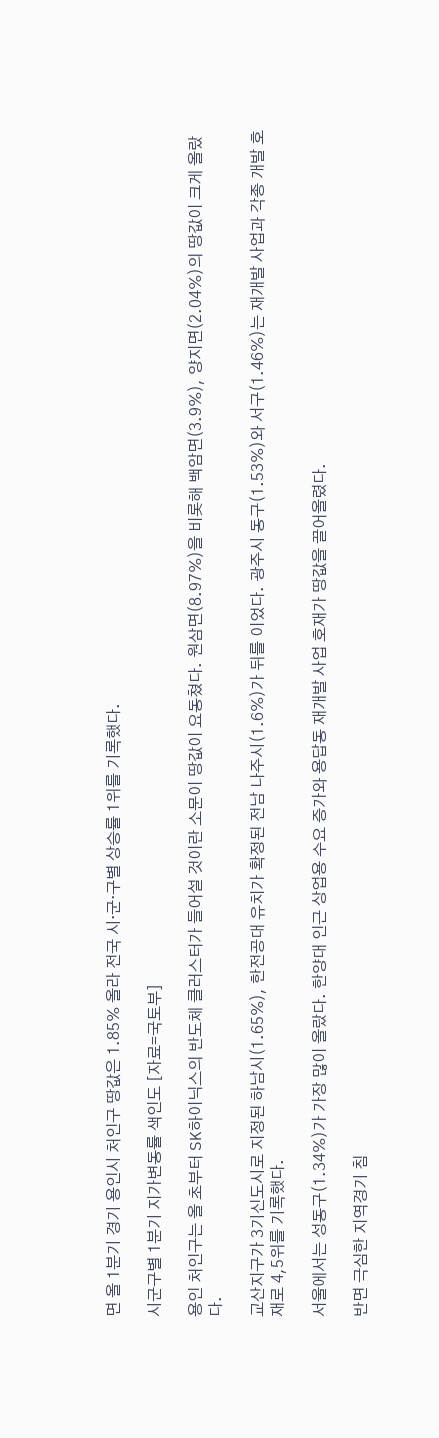면 올 1분기 경기 용인시 처인구 땅값은 1.85% 올라 전국 시·군·구별 상승률 1위를 기록했다.

시군구별 1분기 지가변동률 색인도 [자료=국토부]

용인 처인구는 올 초부터 SK하이닉스의 반도체 클러스터가 들어설 것이란 소문이 땅값이 요동쳤다. 원삼면(8.97%)을 비롯해 백암면(3.9%), 양지면(2.04%)의 땅값이 크게 올랐다.

교산지구가 3기신도시로 지정된 하남시(1.65%), 한전공대 유치가 확정된 전남 나주시(1.6%)가 뒤를 이었다. 광주시 동구(1.53%)와 서구(1.46%)는 재개발 사업과 각종 개발 호재로 4,5위를 기록했다.

서울에서는 성동구(1.34%)가 가장 많이 올랐다. 한양대 인근 상업용 수요 증가와 용답동 재개발 사업 호재가 땅값을 끌어올렸다.

반면 극심한 지역경기 침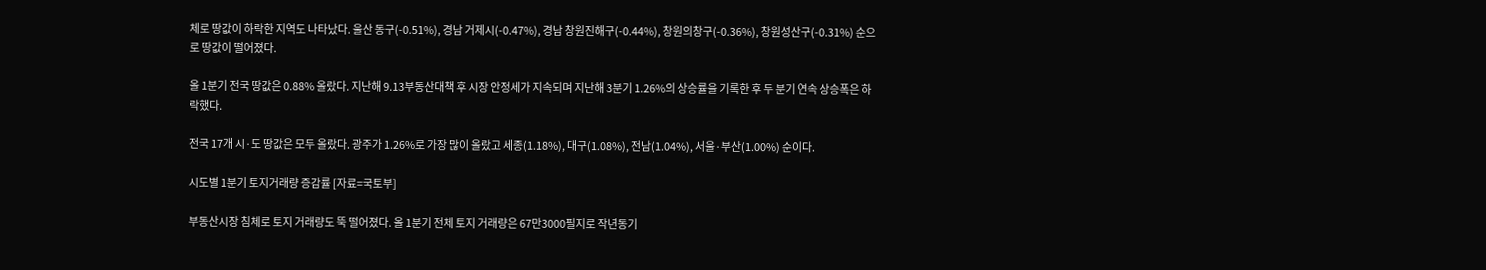체로 땅값이 하락한 지역도 나타났다. 울산 동구(-0.51%), 경남 거제시(-0.47%), 경남 창원진해구(-0.44%), 창원의창구(-0.36%), 창원성산구(-0.31%) 순으로 땅값이 떨어졌다.

올 1분기 전국 땅값은 0.88% 올랐다. 지난해 9.13부동산대책 후 시장 안정세가 지속되며 지난해 3분기 1.26%의 상승률을 기록한 후 두 분기 연속 상승폭은 하락했다.

전국 17개 시·도 땅값은 모두 올랐다. 광주가 1.26%로 가장 많이 올랐고 세종(1.18%), 대구(1.08%), 전남(1.04%), 서울·부산(1.00%) 순이다.

시도별 1분기 토지거래량 증감률 [자료=국토부]

부동산시장 침체로 토지 거래량도 뚝 떨어졌다. 올 1분기 전체 토지 거래량은 67만3000필지로 작년동기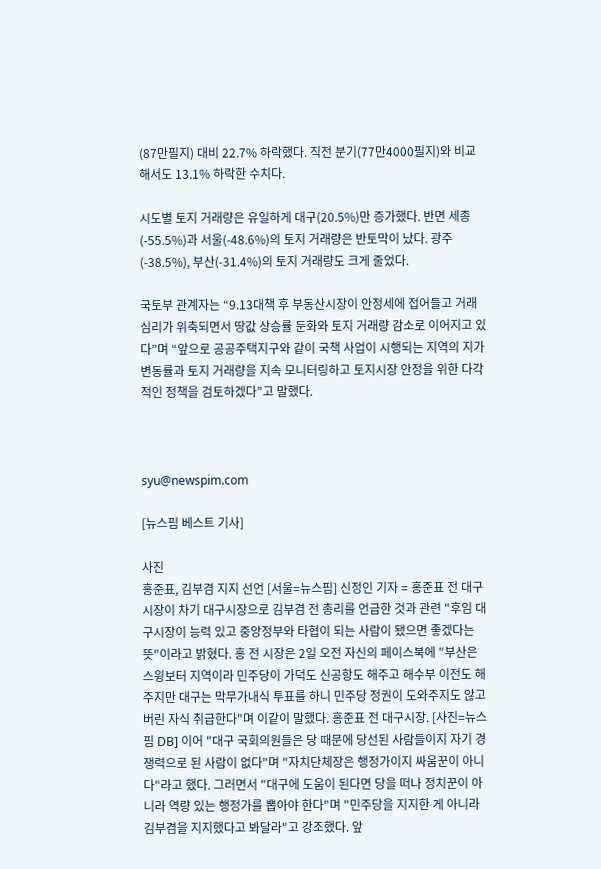(87만필지) 대비 22.7% 하락했다. 직전 분기(77만4000필지)와 비교해서도 13.1% 하락한 수치다.

시도별 토지 거래량은 유일하게 대구(20.5%)만 증가했다. 반면 세종(-55.5%)과 서울(-48.6%)의 토지 거래량은 반토막이 났다. 광주(-38.5%), 부산(-31.4%)의 토지 거래량도 크게 줄었다.

국토부 관계자는 “9.13대책 후 부동산시장이 안정세에 접어들고 거래심리가 위축되면서 땅값 상승률 둔화와 토지 거래량 감소로 이어지고 있다”며 “앞으로 공공주택지구와 같이 국책 사업이 시행되는 지역의 지가변동률과 토지 거래량을 지속 모니터링하고 토지시장 안정을 위한 다각적인 정책을 검토하겠다”고 말했다.



syu@newspim.com

[뉴스핌 베스트 기사]

사진
홍준표, 김부겸 지지 선언 [서울=뉴스핌] 신정인 기자 = 홍준표 전 대구시장이 차기 대구시장으로 김부겸 전 총리를 언급한 것과 관련 "후임 대구시장이 능력 있고 중앙정부와 타협이 되는 사람이 됐으면 좋겠다는 뜻"이라고 밝혔다. 홍 전 시장은 2일 오전 자신의 페이스북에 "부산은 스윙보터 지역이라 민주당이 가덕도 신공항도 해주고 해수부 이전도 해주지만 대구는 막무가내식 투표를 하니 민주당 정권이 도와주지도 않고 버린 자식 취급한다"며 이같이 말했다. 홍준표 전 대구시장. [사진=뉴스핌 DB] 이어 "대구 국회의원들은 당 때문에 당선된 사람들이지 자기 경쟁력으로 된 사람이 없다"며 "자치단체장은 행정가이지 싸움꾼이 아니다"라고 했다. 그러면서 "대구에 도움이 된다면 당을 떠나 정치꾼이 아니라 역량 있는 행정가를 뽑아야 한다"며 "민주당을 지지한 게 아니라 김부겸을 지지했다고 봐달라"고 강조했다. 앞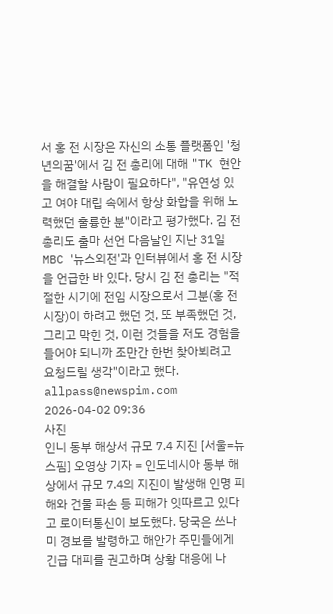서 홍 전 시장은 자신의 소통 플랫폼인 '청년의꿈'에서 김 전 총리에 대해 "TK 현안을 해결할 사람이 필요하다", "유연성 있고 여야 대립 속에서 항상 화합을 위해 노력했던 훌륭한 분"이라고 평가했다. 김 전 총리도 출마 선언 다음날인 지난 31일 MBC '뉴스외전'과 인터뷰에서 홍 전 시장을 언급한 바 있다. 당시 김 전 총리는 "적절한 시기에 전임 시장으로서 그분(홍 전 시장)이 하려고 했던 것, 또 부족했던 것, 그리고 막힌 것, 이런 것들을 저도 경험을 들어야 되니까 조만간 한번 찾아뵈려고 요청드릴 생각"이라고 했다. allpass@newspim.com 2026-04-02 09:36
사진
인니 동부 해상서 규모 7.4 지진 [서울=뉴스핌] 오영상 기자 = 인도네시아 동부 해상에서 규모 7.4의 지진이 발생해 인명 피해와 건물 파손 등 피해가 잇따르고 있다고 로이터통신이 보도했다. 당국은 쓰나미 경보를 발령하고 해안가 주민들에게 긴급 대피를 권고하며 상황 대응에 나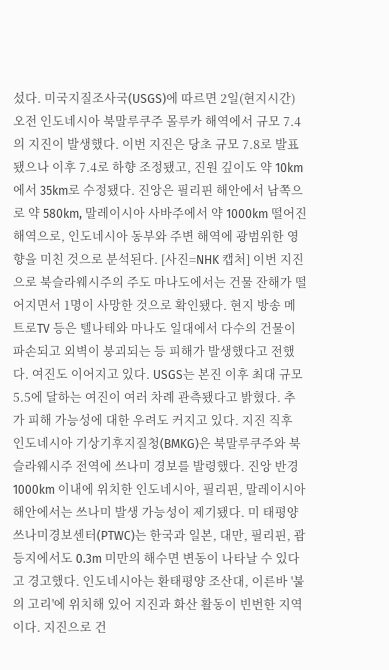섰다. 미국지질조사국(USGS)에 따르면 2일(현지시간) 오전 인도네시아 북말루쿠주 몰루카 해역에서 규모 7.4의 지진이 발생했다. 이번 지진은 당초 규모 7.8로 발표됐으나 이후 7.4로 하향 조정됐고, 진원 깊이도 약 10km에서 35km로 수정됐다. 진앙은 필리핀 해안에서 남쪽으로 약 580km, 말레이시아 사바주에서 약 1000km 떨어진 해역으로, 인도네시아 동부와 주변 해역에 광범위한 영향을 미친 것으로 분석된다. [사진=NHK 캡처] 이번 지진으로 북슬라웨시주의 주도 마나도에서는 건물 잔해가 떨어지면서 1명이 사망한 것으로 확인됐다. 현지 방송 메트로TV 등은 텔나테와 마나도 일대에서 다수의 건물이 파손되고 외벽이 붕괴되는 등 피해가 발생했다고 전했다. 여진도 이어지고 있다. USGS는 본진 이후 최대 규모 5.5에 달하는 여진이 여러 차례 관측됐다고 밝혔다. 추가 피해 가능성에 대한 우려도 커지고 있다. 지진 직후 인도네시아 기상기후지질청(BMKG)은 북말루쿠주와 북슬라웨시주 전역에 쓰나미 경보를 발령했다. 진앙 반경 1000km 이내에 위치한 인도네시아, 필리핀, 말레이시아 해안에서는 쓰나미 발생 가능성이 제기됐다. 미 태평양쓰나미경보센터(PTWC)는 한국과 일본, 대만, 필리핀, 괌 등지에서도 0.3m 미만의 해수면 변동이 나타날 수 있다고 경고했다. 인도네시아는 환태평양 조산대, 이른바 '불의 고리'에 위치해 있어 지진과 화산 활동이 빈번한 지역이다. 지진으로 건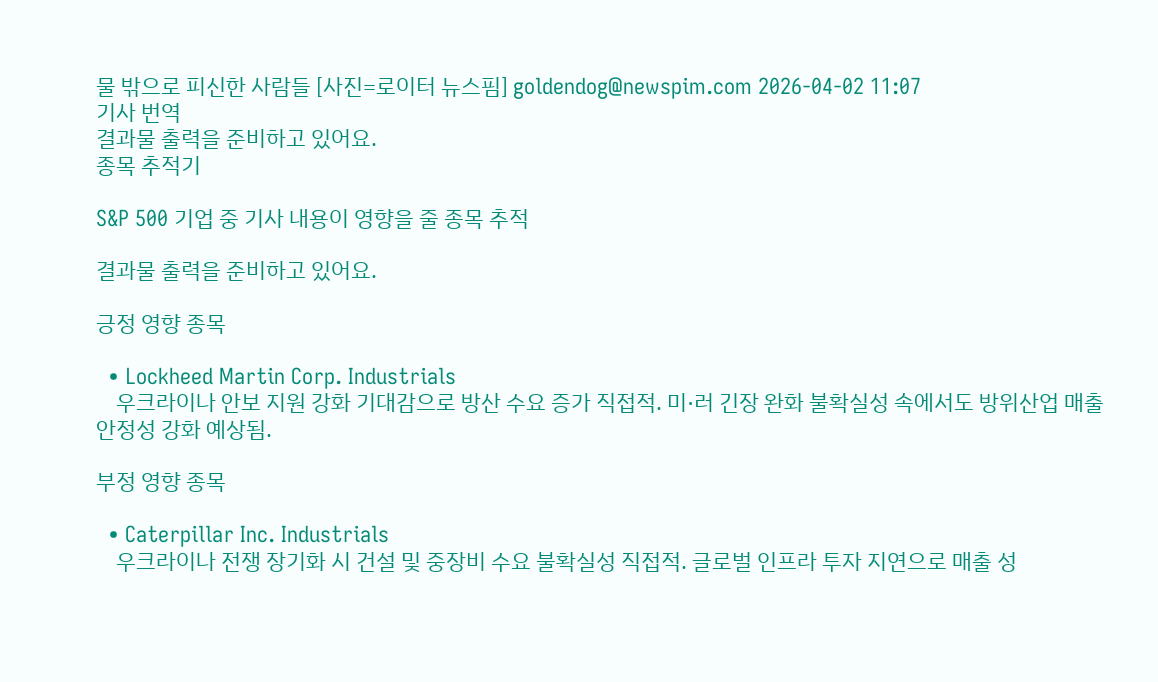물 밖으로 피신한 사람들 [사진=로이터 뉴스핌] goldendog@newspim.com 2026-04-02 11:07
기사 번역
결과물 출력을 준비하고 있어요.
종목 추적기

S&P 500 기업 중 기사 내용이 영향을 줄 종목 추적

결과물 출력을 준비하고 있어요.

긍정 영향 종목

  • Lockheed Martin Corp. Industrials
    우크라이나 안보 지원 강화 기대감으로 방산 수요 증가 직접적. 미·러 긴장 완화 불확실성 속에서도 방위산업 매출 안정성 강화 예상됨.

부정 영향 종목

  • Caterpillar Inc. Industrials
    우크라이나 전쟁 장기화 시 건설 및 중장비 수요 불확실성 직접적. 글로벌 인프라 투자 지연으로 매출 성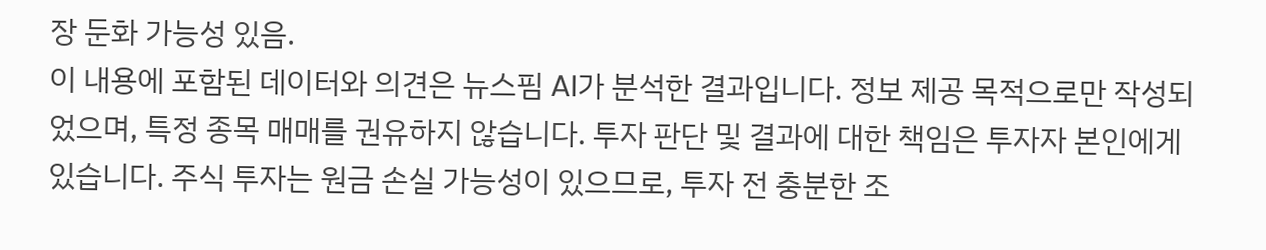장 둔화 가능성 있음.
이 내용에 포함된 데이터와 의견은 뉴스핌 AI가 분석한 결과입니다. 정보 제공 목적으로만 작성되었으며, 특정 종목 매매를 권유하지 않습니다. 투자 판단 및 결과에 대한 책임은 투자자 본인에게 있습니다. 주식 투자는 원금 손실 가능성이 있으므로, 투자 전 충분한 조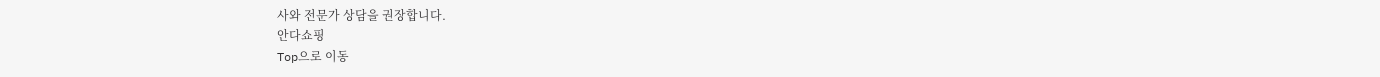사와 전문가 상담을 권장합니다.
안다쇼핑
Top으로 이동